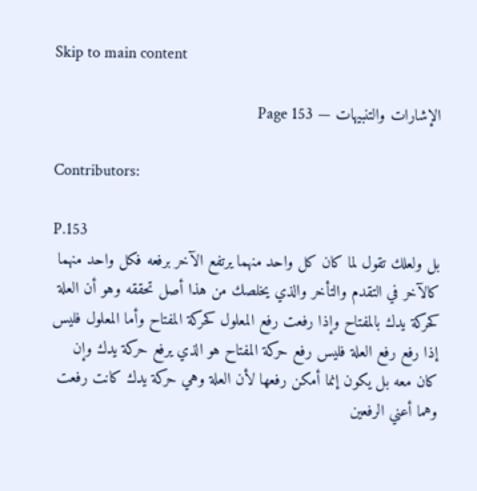Skip to main content

الإشارات والتنبيهات — Page 153

Contributors:

P.153
بل ولعلك تقول لما كان كل واحد منهما يرتفع الآخر برفعه فكل واحد منهما كالآخر في التقدم والتأخر والذي يخلصك من هذا أصل تحققه وهو أن العلة كحركة يدك بالمفتاح وإذا رفعت رفع المعلول كحركة المفتاح وأما المعلول فليس إذا رفع رفع العلة فليس رفع حركة المفتاح هو الذي يرفع حركة يدك وإن كان معه بل يكون إنما أمكن رفعها لأن العلة وهي حركة يدك كانت رفعت وهما أعني الرفعين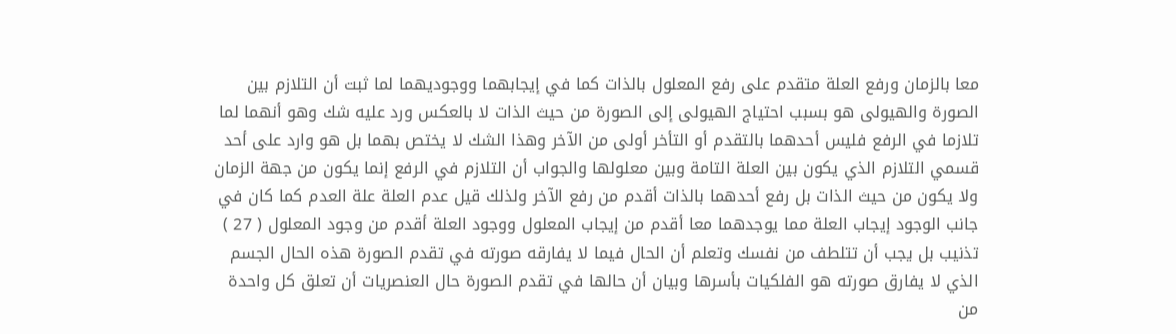معا بالزمان ورفع العلة متقدم على رفع المعلول بالذات كما في إيجابهما ووجوديهما لما ثبت أن التلازم بين الصورة والهيولى هو بسبب احتياج الهيولى إلى الصورة من حيث الذات لا بالعكس ورد عليه شك وهو أنهما لما تلازما في الرفع فليس أحدهما بالتقدم أو التأخر أولى من الآخر وهذا الشك لا يختص بهما بل هو وارد على أحد قسمي التلازم الذي يكون بين العلة التامة وبين معلولها والجواب أن التلازم في الرفع إنما يكون من جهة الزمان ولا يكون من حيث الذات بل رفع أحدهما بالذات أقدم من رفع الآخر ولذلك قيل عدم العلة علة العدم كما كان في جانب الوجود إيجاب العلة مما يوجدهما معا أقدم من إيجاب المعلول ووجود العلة أقدم من وجود المعلول ( 27 ) تذنيب بل يجب أن تتلطف من نفسك وتعلم أن الحال فيما لا يفارقه صورته في تقدم الصورة هذه الحال الجسم الذي لا يفارق صورته هو الفلكيات بأسرها وبيان أن حالها في تقدم الصورة حال العنصريات أن تعلق كل واحدة من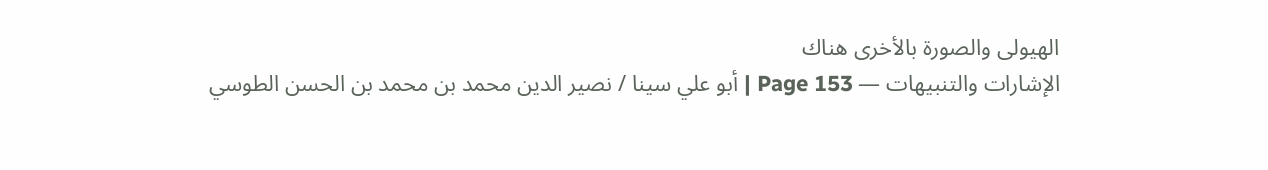الهيولى والصورة بالأخرى هناك
الإشارات والتنبيهات — Page 153 | أبو علي سينا / نصير الدين محمد بن محمد بن الحسن الطوسي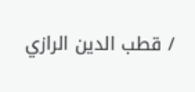/ قطب الدين الرازي